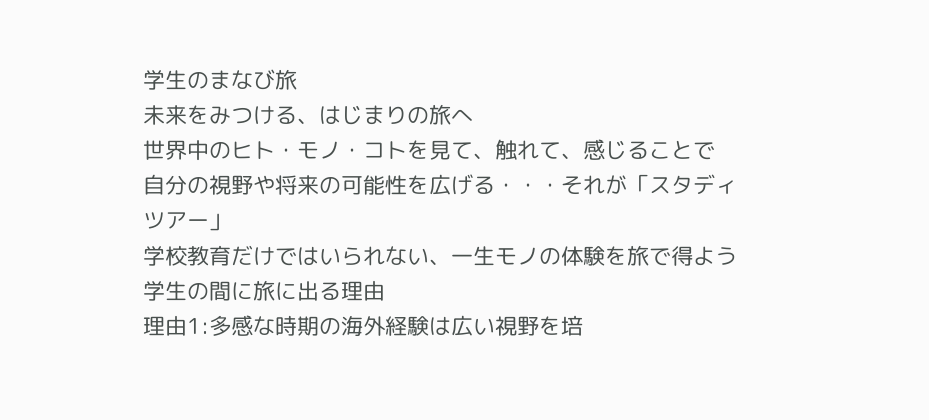学生のまなび旅
未来をみつける、はじまりの旅へ
世界中のヒト・モノ・コトを見て、触れて、感じることで
自分の視野や将来の可能性を広げる・・・それが「スタディツアー」
学校教育だけではいられない、一生モノの体験を旅で得よう
学生の間に旅に出る理由
理由1:多感な時期の海外経験は広い視野を培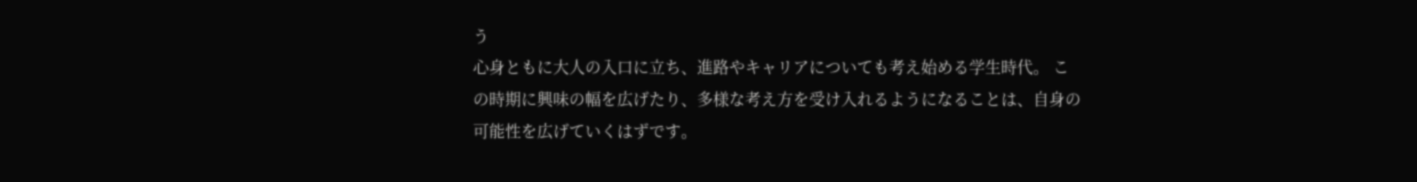う
心身ともに大人の入口に立ち、進路やキャリアについても考え始める学生時代。 この時期に興味の幅を広げたり、多様な考え方を受け入れるようになることは、自身の可能性を広げていくはずです。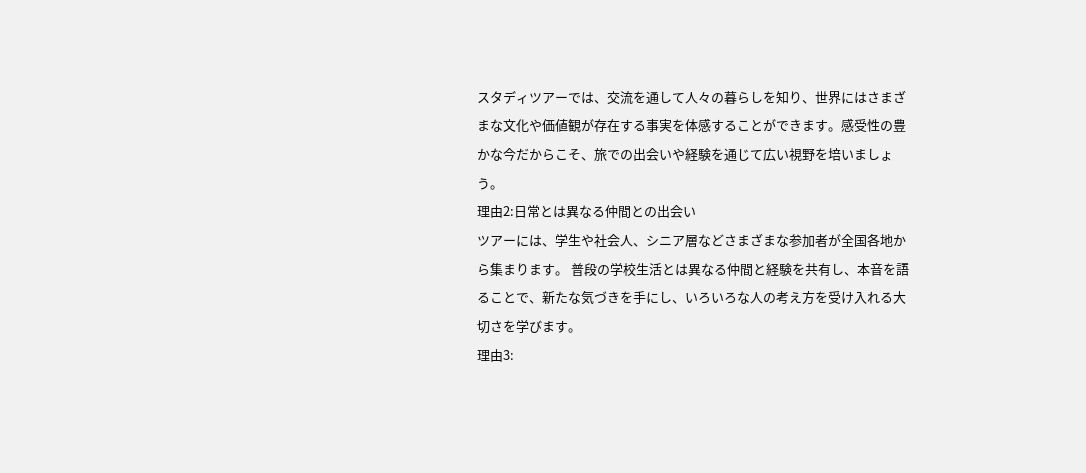スタディツアーでは、交流を通して人々の暮らしを知り、世界にはさまざまな文化や価値観が存在する事実を体感することができます。感受性の豊かな今だからこそ、旅での出会いや経験を通じて広い視野を培いましょう。
理由2:日常とは異なる仲間との出会い
ツアーには、学生や社会人、シニア層などさまざまな参加者が全国各地から集まります。 普段の学校生活とは異なる仲間と経験を共有し、本音を語ることで、新たな気づきを手にし、いろいろな人の考え方を受け入れる大切さを学びます。
理由3: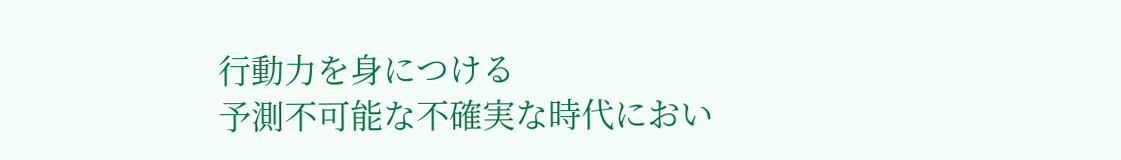行動力を身につける
予測不可能な不確実な時代におい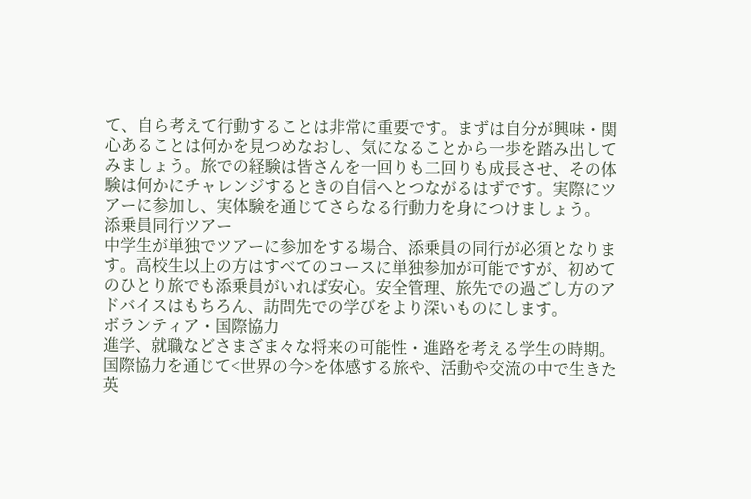て、自ら考えて行動することは非常に重要です。まずは自分が興味・関心あることは何かを見つめなおし、気になることから一歩を踏み出してみましょう。旅での経験は皆さんを一回りも二回りも成長させ、その体験は何かにチャレンジするときの自信へとつながるはずです。実際にツアーに参加し、実体験を通じてさらなる行動力を身につけましょう。
添乗員同行ツアー
中学生が単独でツアーに参加をする場合、添乗員の同行が必須となります。高校生以上の方はすべてのコースに単独参加が可能ですが、初めてのひとり旅でも添乗員がいれば安心。安全管理、旅先での過ごし方のアドバイスはもちろん、訪問先での学びをより深いものにします。
ボランティア・国際協力
進学、就職などさまざま々な将来の可能性・進路を考える学生の時期。国際協力を通じて<世界の今>を体感する旅や、活動や交流の中で生きた英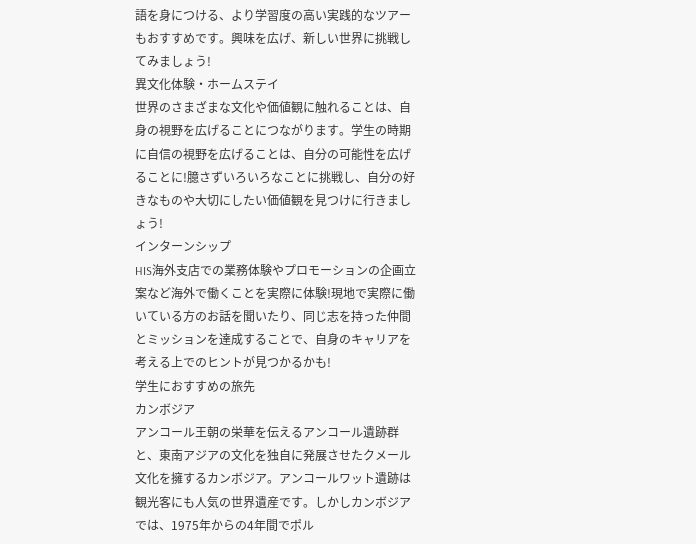語を身につける、より学習度の高い実践的なツアーもおすすめです。興味を広げ、新しい世界に挑戦してみましょう!
異文化体験・ホームステイ
世界のさまざまな文化や価値観に触れることは、自身の視野を広げることにつながります。学生の時期に自信の視野を広げることは、自分の可能性を広げることに!臆さずいろいろなことに挑戦し、自分の好きなものや大切にしたい価値観を見つけに行きましょう!
インターンシップ
HIS海外支店での業務体験やプロモーションの企画立案など海外で働くことを実際に体験!現地で実際に働いている方のお話を聞いたり、同じ志を持った仲間とミッションを達成することで、自身のキャリアを考える上でのヒントが見つかるかも!
学生におすすめの旅先
カンボジア
アンコール王朝の栄華を伝えるアンコール遺跡群と、東南アジアの文化を独自に発展させたクメール文化を擁するカンボジア。アンコールワット遺跡は観光客にも人気の世界遺産です。しかしカンボジアでは、1975年からの4年間でポル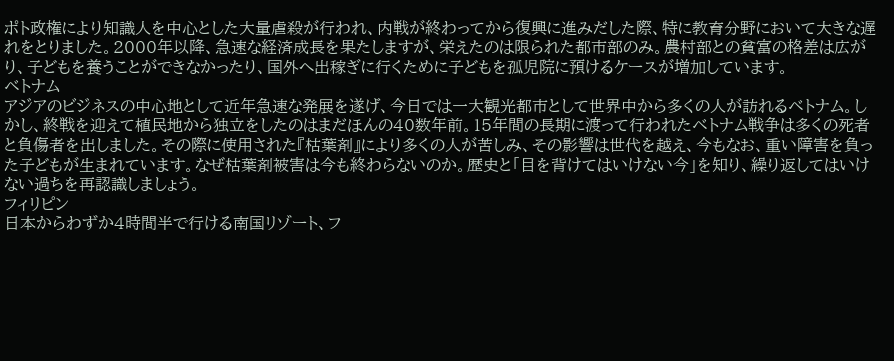ポト政権により知識人を中心とした大量虐殺が行われ、内戦が終わってから復興に進みだした際、特に教育分野において大きな遅れをとりました。2000年以降、急速な経済成長を果たしますが、栄えたのは限られた都市部のみ。農村部との貧富の格差は広がり、子どもを養うことができなかったり、国外へ出稼ぎに行くために子どもを孤児院に預けるケースが増加しています。
ベトナム
アジアのビジネスの中心地として近年急速な発展を遂げ、今日では一大観光都市として世界中から多くの人が訪れるベトナム。しかし、終戦を迎えて植民地から独立をしたのはまだほんの40数年前。15年間の長期に渡って行われたベトナム戦争は多くの死者と負傷者を出しました。その際に使用された『枯葉剤』により多くの人が苦しみ、その影響は世代を越え、今もなお、重い障害を負った子どもが生まれています。なぜ枯葉剤被害は今も終わらないのか。歴史と「目を背けてはいけない今」を知り、繰り返してはいけない過ちを再認識しましょう。
フィリピン
日本からわずか4時間半で行ける南国リゾート、フ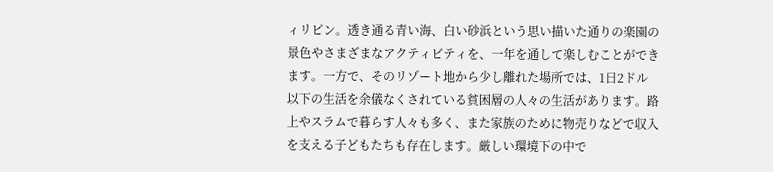ィリピン。透き通る青い海、白い砂浜という思い描いた通りの楽園の景色やさまざまなアクティビティを、一年を通して楽しむことができます。一方で、そのリゾート地から少し離れた場所では、1日2ドル以下の生活を余儀なくされている貧困層の人々の生活があります。路上やスラムで暮らす人々も多く、また家族のために物売りなどで収入を支える子どもたちも存在します。厳しい環境下の中で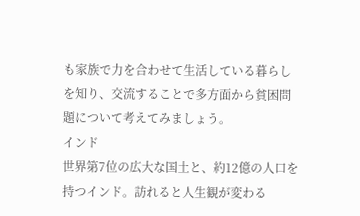も家族で力を合わせて生活している暮らしを知り、交流することで多方面から貧困問題について考えてみましょう。
インド
世界第7位の広大な国土と、約12億の人口を持つインド。訪れると人生観が変わる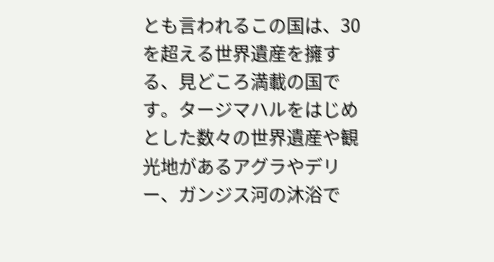とも言われるこの国は、30を超える世界遺産を擁する、見どころ満載の国です。タージマハルをはじめとした数々の世界遺産や観光地があるアグラやデリー、ガンジス河の沐浴で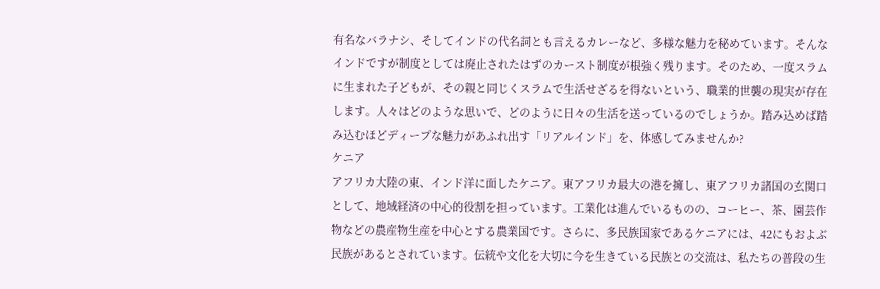有名なバラナシ、そしてインドの代名詞とも言えるカレーなど、多様な魅力を秘めています。そんなインドですが制度としては廃止されたはずのカースト制度が根強く残ります。そのため、一度スラムに生まれた子どもが、その親と同じくスラムで生活せざるを得ないという、職業的世襲の現実が存在します。人々はどのような思いで、どのように日々の生活を送っているのでしょうか。踏み込めば踏み込むほどディープな魅力があふれ出す「リアルインド」を、体感してみませんか?
ケニア
アフリカ大陸の東、インド洋に面したケニア。東アフリカ最大の港を擁し、東アフリカ諸国の玄関口として、地域経済の中心的役割を担っています。工業化は進んでいるものの、コーヒー、茶、園芸作物などの農産物生産を中心とする農業国です。さらに、多民族国家であるケニアには、42にもおよぶ民族があるとされています。伝統や文化を大切に今を生きている民族との交流は、私たちの普段の生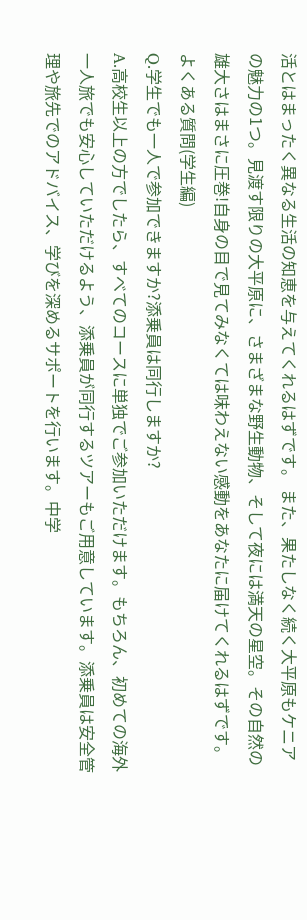活とはまったく異なる生活の知恵を与えてくれるはずです。 また、果たしなく続く大平原もケニアの魅力の1つ。見渡す限りの大平原に、さまざまな野生動物、そして夜には満天の星空。その自然の雄大さはまさに圧巻!自身の目で見てみなくては味わえない感動をあなたに届けてくれるはずです。
よくある質問(学生編)
Q.学生でも一人で参加できますか?添乗員は同行しますか?
A.高校生以上の方でしたら、すべてのコースに単独でご参加いただけます。もちろん、初めての海外一人旅でも安心していただけるよう、添乗員が同行するツアーもご用意しています。添乗員は安全管理や旅先でのアドバイス、学びを深めるサポートを行います。中学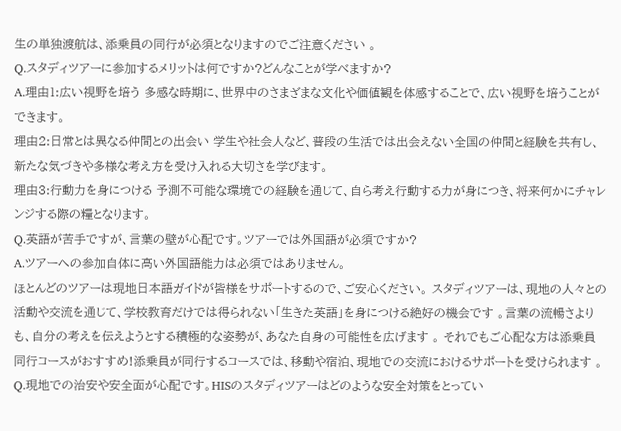生の単独渡航は、添乗員の同行が必須となりますのでご注意ください 。
Q.スタディツアーに参加するメリットは何ですか?どんなことが学べますか?
A.理由1:広い視野を培う 多感な時期に、世界中のさまざまな文化や価値観を体感することで、広い視野を培うことができます。
理由2:日常とは異なる仲間との出会い 学生や社会人など、普段の生活では出会えない全国の仲間と経験を共有し、新たな気づきや多様な考え方を受け入れる大切さを学びます。
理由3:行動力を身につける 予測不可能な環境での経験を通じて、自ら考え行動する力が身につき、将来何かにチャレンジする際の糧となります。
Q.英語が苦手ですが、言葉の壁が心配です。ツアーでは外国語が必須ですか?
A.ツアーへの参加自体に高い外国語能力は必須ではありません。
ほとんどのツアーは現地日本語ガイドが皆様をサポートするので、ご安心ください。 スタディツアーは、現地の人々との活動や交流を通じて、学校教育だけでは得られない「生きた英語」を身につける絶好の機会です 。言葉の流暢さよりも、自分の考えを伝えようとする積極的な姿勢が、あなた自身の可能性を広げます 。 それでもご心配な方は添乗員同行コースがおすすめ!添乗員が同行するコースでは、移動や宿泊、現地での交流におけるサポートを受けられます 。
Q.現地での治安や安全面が心配です。HISのスタディツアーはどのような安全対策をとってい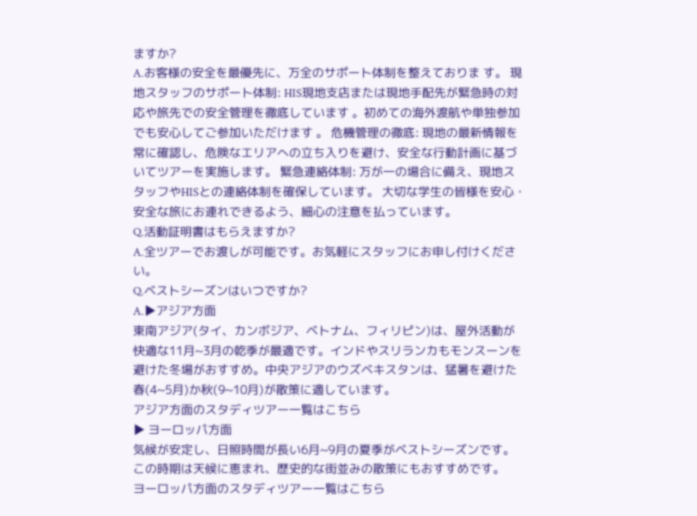ますか?
A.お客様の安全を最優先に、万全のサポート体制を整えておりま す。 現地スタッフのサポート体制: HIS現地支店または現地手配先が緊急時の対応や旅先での安全管理を徹底しています 。初めての海外渡航や単独参加でも安心してご参加いただけます 。 危機管理の徹底: 現地の最新情報を常に確認し、危険なエリアへの立ち入りを避け、安全な行動計画に基づいてツアーを実施します。 緊急連絡体制: 万が一の場合に備え、現地スタッフやHISとの連絡体制を確保しています。 大切な学生の皆様を安心・安全な旅にお連れできるよう、細心の注意を払っています。
Q.活動証明書はもらえますか?
A.全ツアーでお渡しが可能です。お気軽にスタッフにお申し付けください。
Q.ベストシーズンはいつですか?
A.▶アジア方面
東南アジア(タイ、カンボジア、ベトナム、フィリピン)は、屋外活動が快適な11月~3月の乾季が最適です。インドやスリランカもモンスーンを避けた冬場がおすすめ。中央アジアのウズベキスタンは、猛暑を避けた春(4~5月)か秋(9~10月)が散策に適しています。
アジア方面のスタディツアー一覧はこちら
▶ ヨーロッパ方面
気候が安定し、日照時間が長い6月~9月の夏季がベストシーズンです。この時期は天候に恵まれ、歴史的な街並みの散策にもおすすめです。
ヨーロッパ方面のスタディツアー一覧はこちら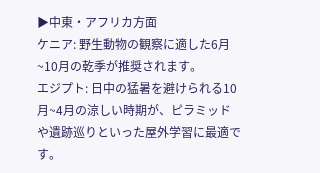▶中東・アフリカ方面
ケニア: 野生動物の観察に適した6月~10月の乾季が推奨されます。
エジプト: 日中の猛暑を避けられる10月~4月の涼しい時期が、ピラミッドや遺跡巡りといった屋外学習に最適です。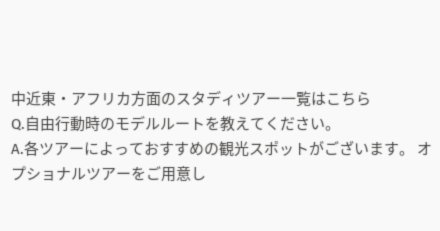中近東・アフリカ方面のスタディツアー一覧はこちら
Q.自由行動時のモデルルートを教えてください。
A.各ツアーによっておすすめの観光スポットがございます。 オプショナルツアーをご用意し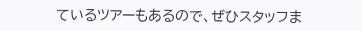ているツアーもあるので、ぜひスタッフま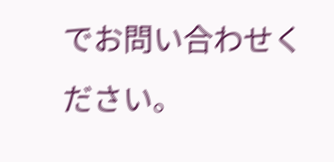でお問い合わせください。